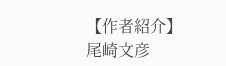【作者紹介】
尾崎文彦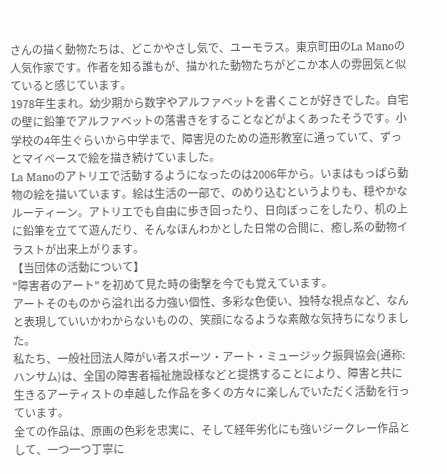さんの描く動物たちは、どこかやさし気で、ユーモラス。東京町田のLa Manoの人気作家です。作者を知る誰もが、描かれた動物たちがどこか本人の雰囲気と似ていると感じています。
1978年生まれ。幼少期から数字やアルファベットを書くことが好きでした。自宅の壁に鉛筆でアルファベットの落書きをすることなどがよくあったそうです。小学校の4年生ぐらいから中学まで、障害児のための造形教室に通っていて、ずっとマイペースで絵を描き続けていました。
La Manoのアトリエで活動するようになったのは2006年から。いまはもっぱら動物の絵を描いています。絵は生活の一部で、のめり込むというよりも、穏やかなルーティーン。アトリエでも自由に歩き回ったり、日向ぼっこをしたり、机の上に鉛筆を立てて遊んだり、そんなほんわかとした日常の合間に、癒し系の動物イラストが出来上がります。
【当団体の活動について】
"障害者のアート" を初めて見た時の衝撃を今でも覚えています。
アートそのものから溢れ出る力強い個性、多彩な色使い、独特な視点など、なんと表現していいかわからないものの、笑顔になるような素敵な気持ちになりました。
私たち、一般社団法人障がい者スポーツ・アート・ミュージック振興協会(通称:ハンサム)は、全国の障害者福祉施設様などと提携することにより、障害と共に生きるアーティストの卓越した作品を多くの方々に楽しんでいただく活動を行っています。
全ての作品は、原画の色彩を忠実に、そして経年劣化にも強いジークレー作品として、一つ一つ丁寧に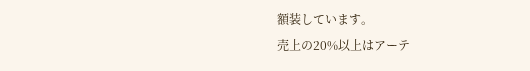額装しています。
売上の20%以上はアーテ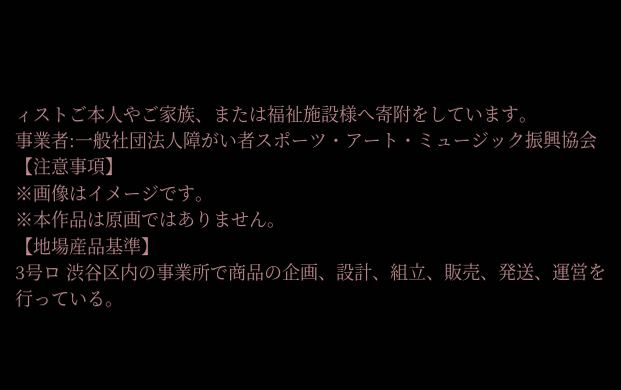ィストご本人やご家族、または福祉施設様へ寄附をしています。
事業者:一般社団法人障がい者スポーツ・アート・ミュージック振興協会
【注意事項】
※画像はイメージです。
※本作品は原画ではありません。
【地場産品基準】
3号ロ 渋谷区内の事業所で商品の企画、設計、組立、販売、発送、運営を行っている。